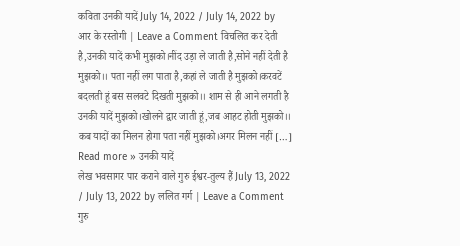कविता उनकी यादें July 14, 2022 / July 14, 2022 by आर के रस्तोगी | Leave a Comment विचलित कर देती है,उनकी यादें कभी मुझको।नींद उड़ा ले जाती है,सोने नहीं देती है मुझको।। पता नहीं लग पाता है,कहां ले जाती है मुझको।करवटें बदलती हूं बस सलवटे दिखती मुझको।। शाम से ही आने लगती है उनकी यादें मुझको।खोलने द्वार जाती हूं,जब आहट होती मुझको।। कब यादों का मिलन होगा पता नहीं मुझको।अगर मिलन नहीं […] Read more » उनकी यादें
लेख भवसागर पार कराने वाले गुरु ईश्वर-तुल्य हैं July 13, 2022 / July 13, 2022 by ललित गर्ग | Leave a Comment गुरु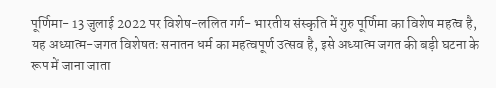पूर्णिमा- 13 जुलाई 2022 पर विशेष-ललित गर्ग- भारतीय संस्कृति में गुरु पूर्णिमा का विशेष महत्व है, यह अध्यात्म-जगत विशेषतः सनातन धर्म का महत्वपूर्ण उत्सव है, इसे अध्यात्म जगत की बड़ी घटना के रूप में जाना जाता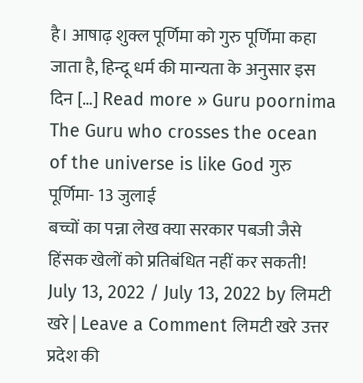है। आषाढ़ शुक्ल पूर्णिमा को गुरु पूर्णिमा कहा जाता है, हिन्दू धर्म की मान्यता के अनुसार इस दिन […] Read more » Guru poornima The Guru who crosses the ocean of the universe is like God गुरु पूर्णिमा- 13 जुलाई
बच्चों का पन्ना लेख क्या सरकार पबजी जैसे हिंसक खेलों को प्रतिबंधित नहीं कर सकती! July 13, 2022 / July 13, 2022 by लिमटी खरे | Leave a Comment लिमटी खरे उत्तर प्रदेश की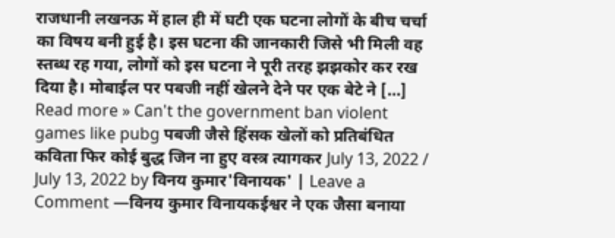राजधानी लखनऊ में हाल ही में घटी एक घटना लोगों के बीच चर्चा का विषय बनी हुई है। इस घटना की जानकारी जिसे भी मिली वह स्तब्ध रह गया, लोगों को इस घटना ने पूरी तरह झझकोर कर रख दिया है। मोबाईल पर पबजी नहीं खेलने देने पर एक बेटे ने […] Read more » Can't the government ban violent games like pubg पबजी जैसे हिंसक खेलों को प्रतिबंधित
कविता फिर कोई बुद्ध जिन ना हुए वस्त्र त्यागकर July 13, 2022 / July 13, 2022 by विनय कुमार'विनायक' | Leave a Comment —विनय कुमार विनायकईश्वर ने एक जैसा बनाया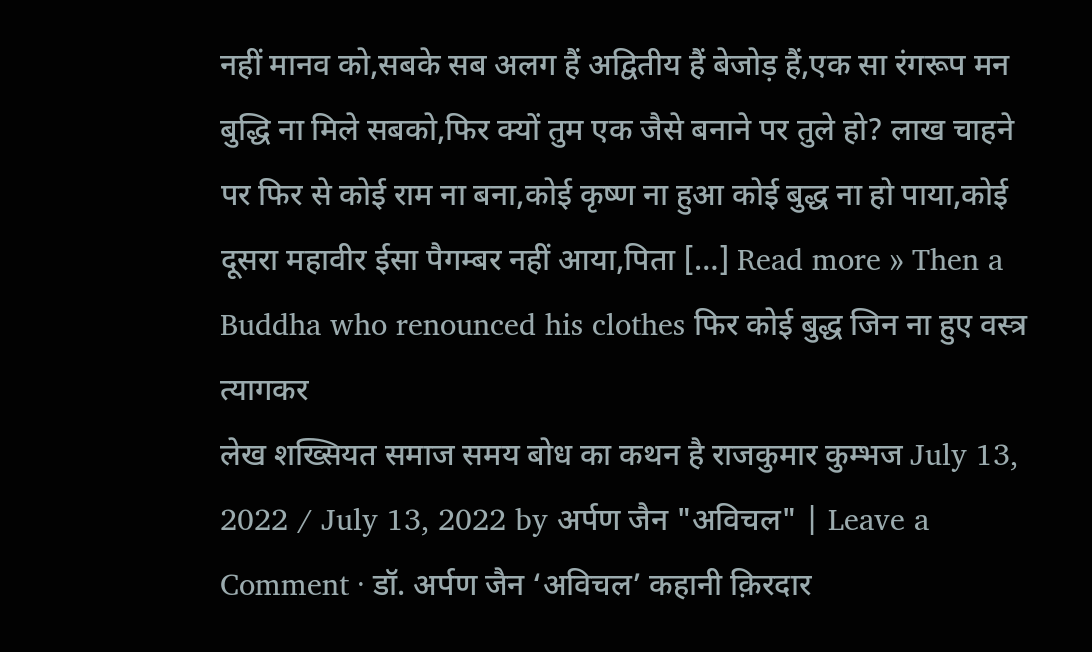नहीं मानव को,सबके सब अलग हैं अद्वितीय हैं बेजोड़ हैं,एक सा रंगरूप मन बुद्धि ना मिले सबको,फिर क्यों तुम एक जैसे बनाने पर तुले हो? लाख चाहने पर फिर से कोई राम ना बना,कोई कृष्ण ना हुआ कोई बुद्ध ना हो पाया,कोई दूसरा महावीर ईसा पैगम्बर नहीं आया,पिता […] Read more » Then a Buddha who renounced his clothes फिर कोई बुद्ध जिन ना हुए वस्त्र त्यागकर
लेख शख्सियत समाज समय बोध का कथन है राजकुमार कुम्भज July 13, 2022 / July 13, 2022 by अर्पण जैन "अविचल" | Leave a Comment · डॉ. अर्पण जैन ‘अविचल’ कहानी क़िरदार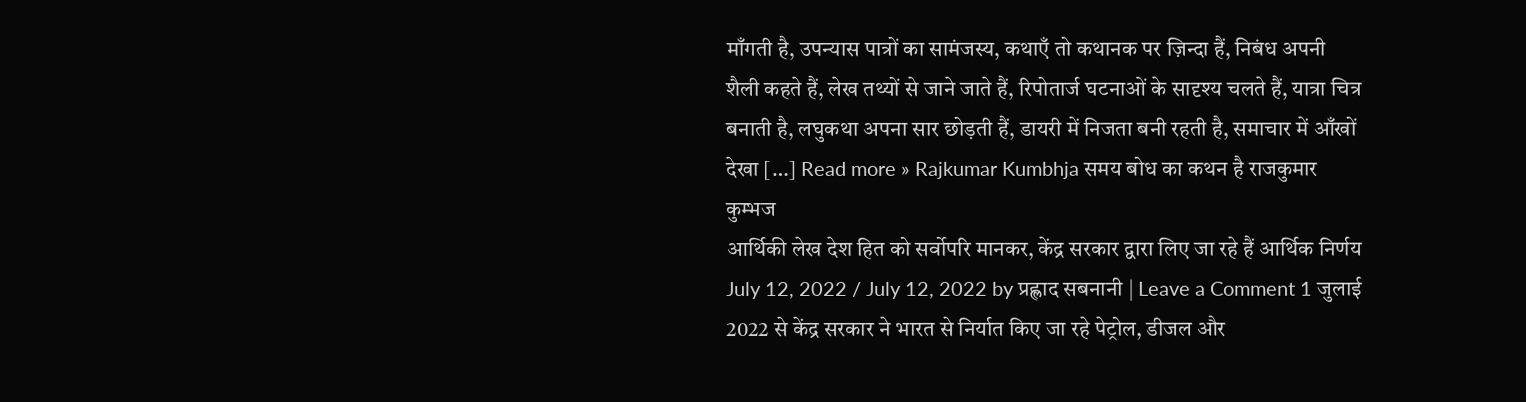माँगती है, उपन्यास पात्रों का सामंजस्य, कथाएँ तो कथानक पर ज़िन्दा हैं, निबंध अपनी शैली कहते हैं, लेख तथ्यों से जाने जाते हैं, रिपोतार्ज घटनाओं के सादृश्य चलते हैं, यात्रा चित्र बनाती है, लघुकथा अपना सार छोड़ती हैं, डायरी में निजता बनी रहती है, समाचार में आँखों देखा […] Read more » Rajkumar Kumbhja समय बोध का कथन है राजकुमार कुम्भज
आर्थिकी लेख देश हित को सर्वोपरि मानकर, केंद्र सरकार द्वारा लिए जा रहे हैं आर्थिक निर्णय July 12, 2022 / July 12, 2022 by प्रह्लाद सबनानी | Leave a Comment 1 जुलाई 2022 से केंद्र सरकार ने भारत से निर्यात किए जा रहे पेट्रोल, डीजल और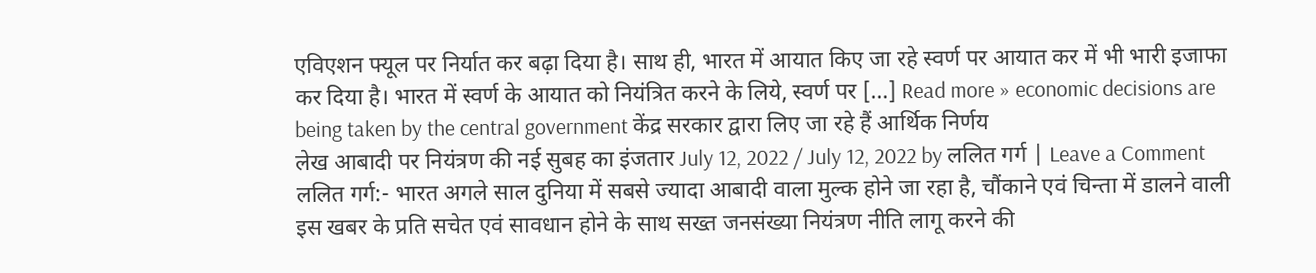एविएशन फ्यूल पर निर्यात कर बढ़ा दिया है। साथ ही, भारत में आयात किए जा रहे स्वर्ण पर आयात कर में भी भारी इजाफा कर दिया है। भारत में स्वर्ण के आयात को नियंत्रित करने के लिये, स्वर्ण पर […] Read more » economic decisions are being taken by the central government केंद्र सरकार द्वारा लिए जा रहे हैं आर्थिक निर्णय
लेख आबादी पर नियंत्रण की नई सुबह का इंजतार July 12, 2022 / July 12, 2022 by ललित गर्ग | Leave a Comment ललित गर्ग:- भारत अगले साल दुनिया में सबसे ज्यादा आबादी वाला मुल्क होने जा रहा है, चौंकाने एवं चिन्ता में डालने वाली इस खबर के प्रति सचेत एवं सावधान होने के साथ सख्त जनसंख्या नियंत्रण नीति लागू करने की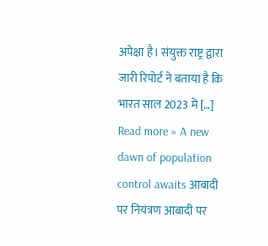अपेक्षा है। संयुक्त राष्ट्र द्वारा जारी रिपोर्ट ने बताया है कि भारत साल 2023 में […] Read more » A new dawn of population control awaits आबादी पर नियंत्रण आबादी पर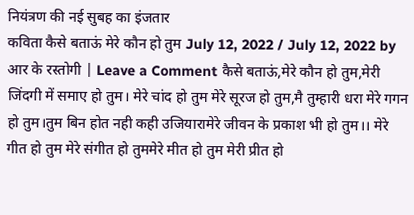नियंत्रण की नई सुबह का इंजतार
कविता कैसे बताऊं मेरे कौन हो तुम July 12, 2022 / July 12, 2022 by आर के रस्तोगी | Leave a Comment कैसे बताऊं,मेरे कौन हो तुम,मेरी जिंदगी में समाए हो तुम। मेरे चांद हो तुम मेरे सूरज हो तुम,मै तुम्हारी धरा मेरे गगन हो तुम।तुम बिन होत नही कही उजियारामेरे जीवन के प्रकाश भी हो तुम।। मेरे गीत हो तुम मेरे संगीत हो तुममेरे मीत हो तुम मेरी प्रीत हो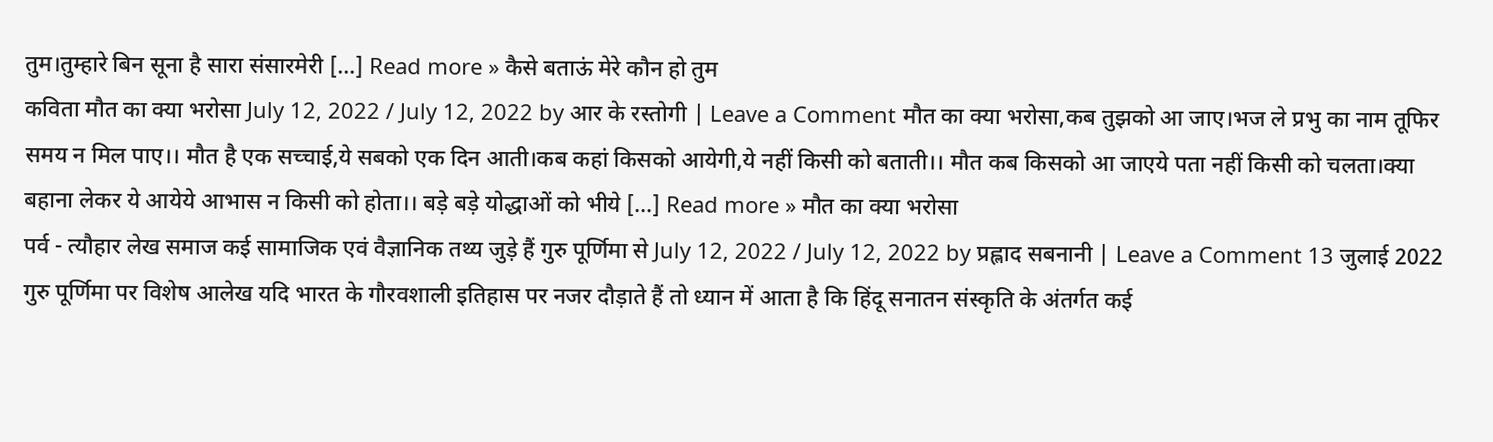तुम।तुम्हारे बिन सूना है सारा संसारमेरी […] Read more » कैसे बताऊं मेरे कौन हो तुम
कविता मौत का क्या भरोसा July 12, 2022 / July 12, 2022 by आर के रस्तोगी | Leave a Comment मौत का क्या भरोसा,कब तुझको आ जाए।भज ले प्रभु का नाम तूफिर समय न मिल पाए।। मौत है एक सच्चाई,ये सबको एक दिन आती।कब कहां किसको आयेगी,ये नहीं किसी को बताती।। मौत कब किसको आ जाएये पता नहीं किसी को चलता।क्या बहाना लेकर ये आयेये आभास न किसी को होता।। बड़े बड़े योद्धाओं को भीये […] Read more » मौत का क्या भरोसा
पर्व - त्यौहार लेख समाज कई सामाजिक एवं वैज्ञानिक तथ्य जुड़े हैं गुरु पूर्णिमा से July 12, 2022 / July 12, 2022 by प्रह्लाद सबनानी | Leave a Comment 13 जुलाई 2022 गुरु पूर्णिमा पर विशेष आलेख यदि भारत के गौरवशाली इतिहास पर नजर दौड़ाते हैं तो ध्यान में आता है कि हिंदू सनातन संस्कृति के अंतर्गत कई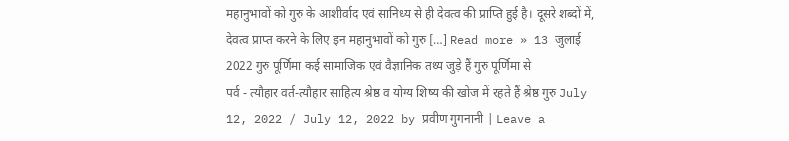महानुभावों को गुरु के आशीर्वाद एवं सानिध्य से ही देवत्व की प्राप्ति हुई है। दूसरे शब्दों में, देवत्व प्राप्त करने के लिए इन महानुभावों को गुरु […] Read more » 13 जुलाई 2022 गुरु पूर्णिमा कई सामाजिक एवं वैज्ञानिक तथ्य जुड़े हैं गुरु पूर्णिमा से
पर्व - त्यौहार वर्त-त्यौहार साहित्य श्रेष्ठ व योग्य शिष्य की खोज में रहते हैं श्रेष्ठ गुरु July 12, 2022 / July 12, 2022 by प्रवीण गुगनानी | Leave a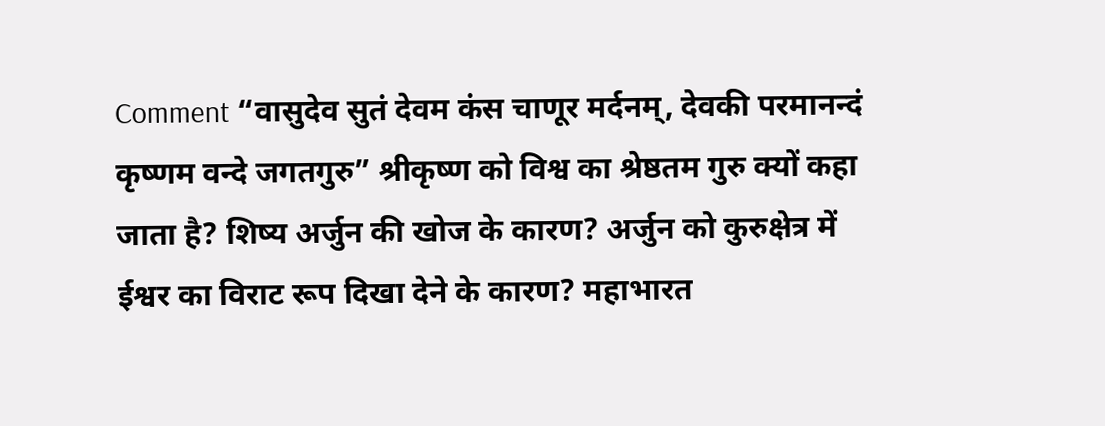Comment “वासुदेव सुतं देवम कंस चाणूर मर्दनम्, देवकी परमानन्दं कृष्णम वन्दे जगतगुरु” श्रीकृष्ण को विश्व का श्रेष्ठतम गुरु क्यों कहा जाता है? शिष्य अर्जुन की खोज के कारण? अर्जुन को कुरुक्षेत्र में ईश्वर का विराट रूप दिखा देने के कारण? महाभारत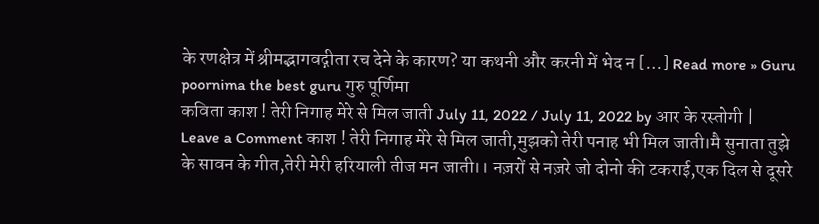के रणक्षेत्र में श्रीमद्भागवद्गीता रच देने के कारण? या कथनी और करनी में भेद न […] Read more » Guru poornima the best guru गुरु पूर्णिमा
कविता काश ! तेरी निगाह मेरे से मिल जाती July 11, 2022 / July 11, 2022 by आर के रस्तोगी | Leave a Comment काश ! तेरी निगाह मेरे से मिल जाती,मुझको तेरी पनाह भी मिल जाती।मै सुनाता तुझे के सावन के गीत,तेरी मेरी हरियाली तीज मन जाती।। नज़रों से नज़रे जो दोनो की टकराई,एक दिल से दूसरे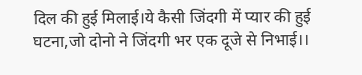दिल की हुई मिलाई।ये कैसी जिंदगी में प्यार की हुई घटना,जो दोनो ने जिंदगी भर एक दूजे से निभाई।।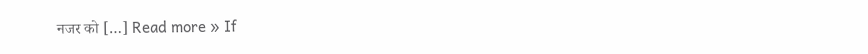नजर को […] Read more » If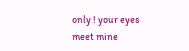only ! your eyes meet mine